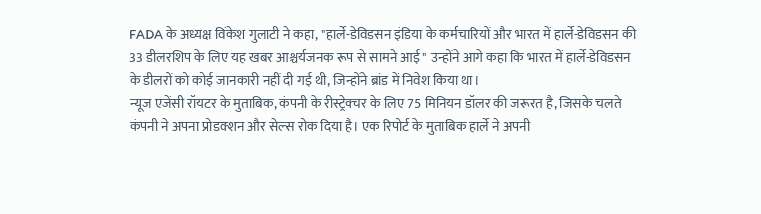FADA के अध्यक्ष विंकेश गुलाटी ने कहा, "हार्ले-डेविडसन इंडिया के कर्मचारियों और भारत में हार्ले-डेविडसन की 33 डीलरशिप के लिए यह खबर आश्चर्यजनक रूप से सामने आई" उन्होंने आगे कहा कि भारत में हार्ले-डेविडसन के डीलरों को कोई जानकारी नहीं दी गई थी, जिन्होंने ब्रांड में निवेश किया था।
न्यूज एजेंसी रॉयटर के मुताबिक, कंपनी के रीस्ट्रेक्चर के लिए 75 मिनियन डॉलर की जरूरत है, जिसके चलते कंपनी ने अपना प्रोडक्शन और सेल्स रोक दिया है। एक रिपोर्ट के मुताबिक हार्ले ने अपनी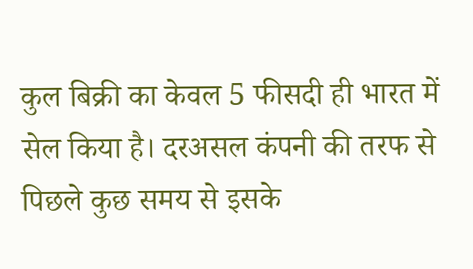कुल बिक्री का केवल 5 फीसदी ही भारत में सेल किया है। दरअसल कंपनी की तरफ से पिछले कुछ समय से इसके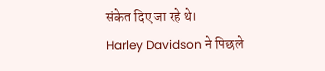संकेत दिए जा रहे थे।
Harley Davidson ने पिछले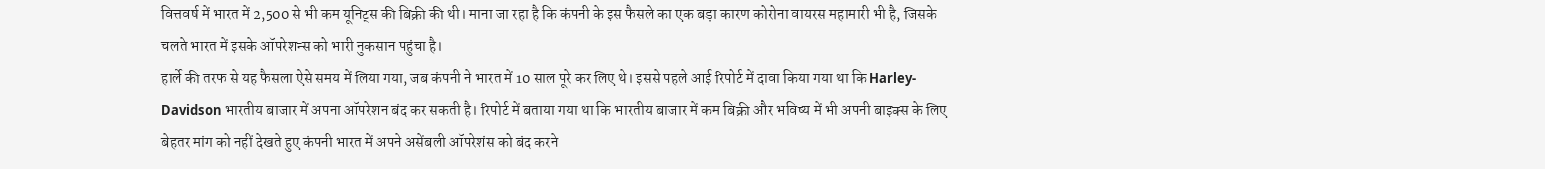वित्तवर्ष में भारत में 2,500 से भी कम यूनिट्स की बिक्री की थी। माना जा रहा है कि कंपनी के इस फैसले का एक बड़ा कारण कोरोना वायरस महामारी भी है, जिसके चलते भारत में इसके ऑपरेशन्स को भारी नुकसान पहुंचा है।
हार्ले की तरफ से यह फैसला ऐसे समय में लिया गया, जब कंपनी ने भारत में 10 साल पूरे कर लिए थे। इससे पहले आई रिपोर्ट में दावा किया गया था कि Harley-Davidson भारतीय बाजार में अपना ऑपरेशन बंद कर सकती है। रिपोर्ट में बताया गया था कि भारतीय बाजार में कम बिक्री और भविष्य में भी अपनी बाइक्स के लिए बेहतर मांग को नहीं देखते हुए कंपनी भारत में अपने असेंबली ऑपरेशंस को बंद करने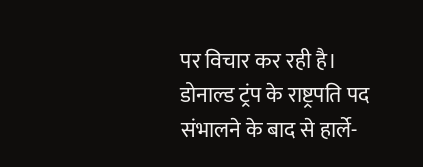पर विचार कर रही है।
डोनाल्ड ट्रंप के राष्ट्रपति पद संभालने के बाद से हार्ले-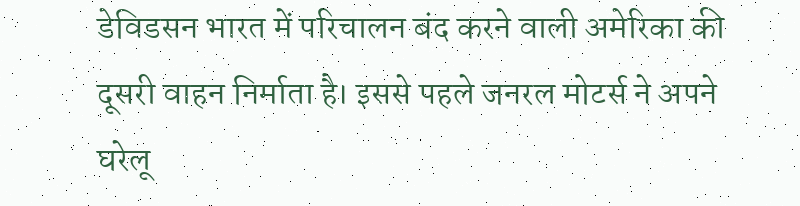डेविडसन भारत में परिचालन बंद करने वाली अमेरिका की दूसरी वाहन निर्माता है। इससे पहले जनरल मोटर्स ने अपने घरेलू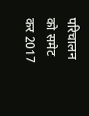परिचालन को समेट कर 2017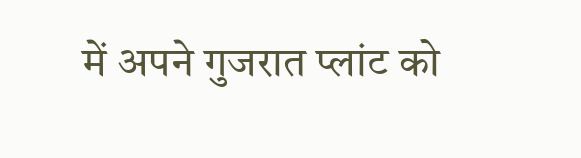में अपने गुजरात प्लांट को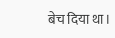बेच दिया था।